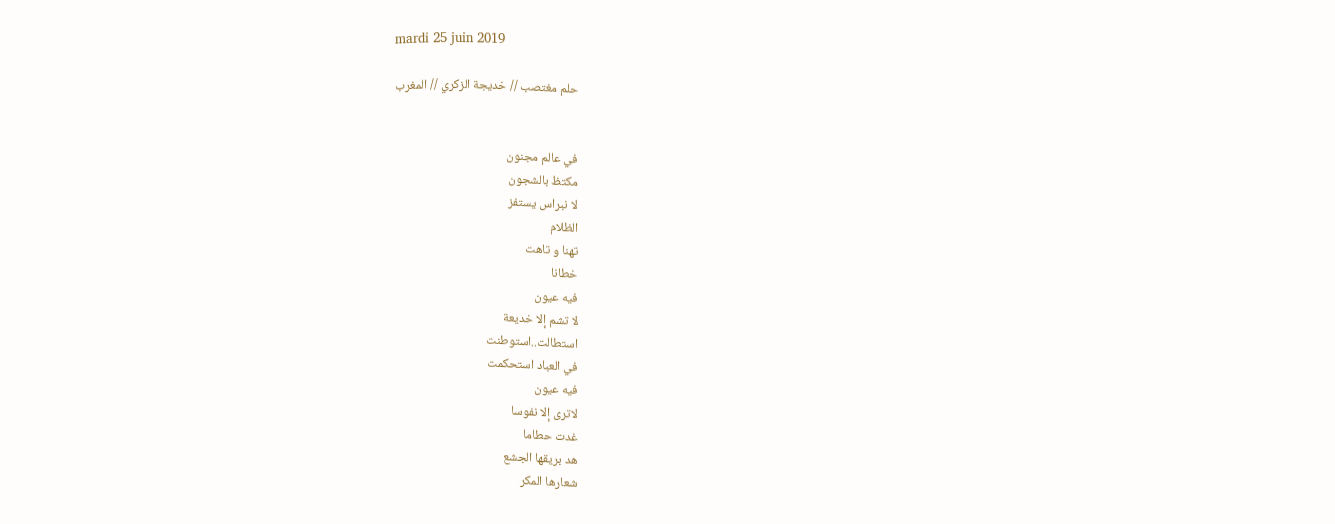mardi 25 juin 2019

حلم مغتصب // خديجة الزكري // المغرب


في عالم مجنون
مكتظ بالشجون
لا نبراس يستفز
الظلام
تهنا و تاهت
خطانا
فيه عيون
لا تشم إلا خديعة
استطالت..استوطنت
في العباد استحكمت
فيه عيون
لاترى إلا نفوسا
غدت حطاما
هد بريقها الجشع
شعارها المكر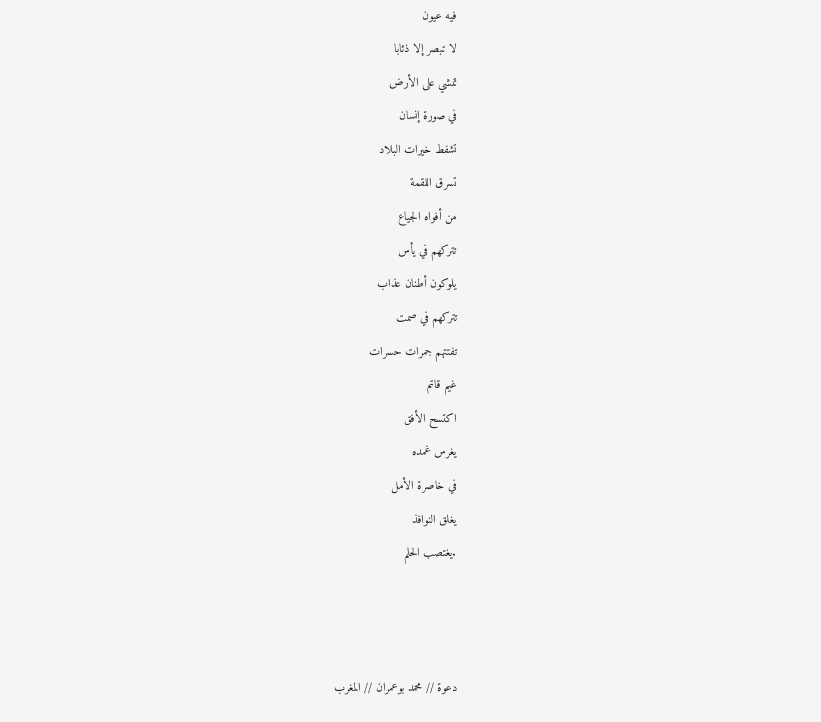فيه عيون
لا تبصر إلا ذئابا
تمشي على الأرض
في صورة إنسان
تشفط خيرات البلاد
تسرق اللقمة
من أفواه الجياع
تتركهم في يأس
يلوكون أطنان عذاب
تتركهم في صمت
تفتتهم جمرات حسرات
غيم قاتم
اكتسح الأفق
يغرس غمده
في خاصرة الأمل
يغلق النوافذ
.يغتصب الحلم



دعوة // محمد بوعمران // المغرب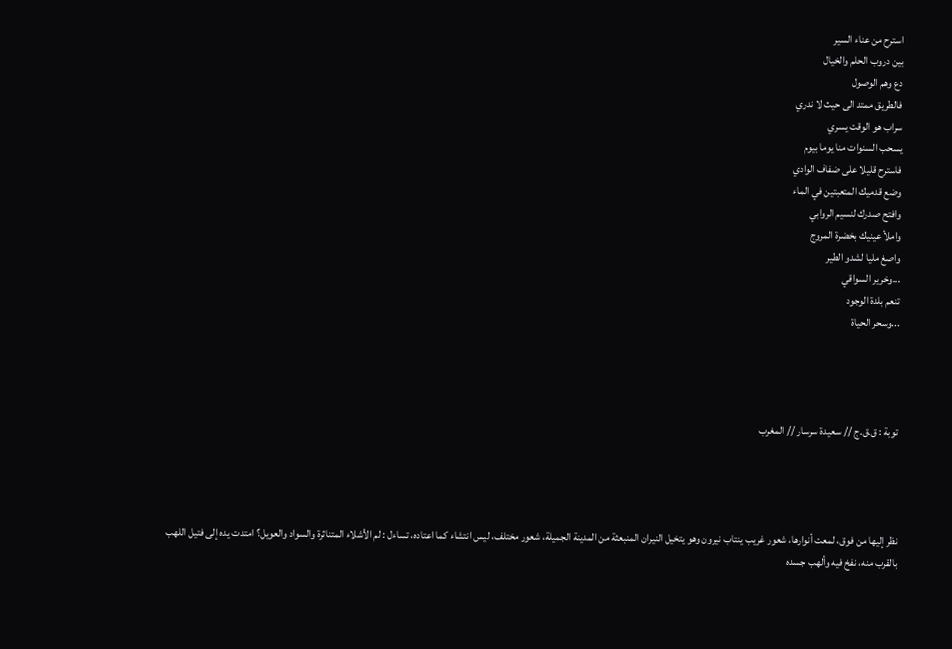استرح من عناء السير
بين دروب الحلم والخيال
دع وهم الوصول
فالطريق ممتد الى حيث لا ندري
سراب هو الوقت يسري
يسحب السنوات منا يوما بيوم
فاسترح قليلا على ضفاف الوادي
وضع قدميك المتعبتين في الماء
وافتح صدرك لنسيم الروابي
واملأ عينيك بخضرة المروج
واصغ مليا لشدو الطير
...وخرير السواقي
تنعم بلدة الوجود
...وسحر الحياة




توبة : ق.ق.ج // سعيدة سرسار // المغرب




نظر إليها من فوق، لمعت أنوارها، شعور غريب ينتاب نيرون وهو يتخيل النيران المنبعثة من المدينة الجميلة، شعور مختلف، ليس انتشاء كما اعتاده، تساءل : لم الأشلاء المتناثرة والسواد والعويل؟ امتدت يده إلى فتيل اللهب بالقرب منه، نفخ فيه وألهب جسده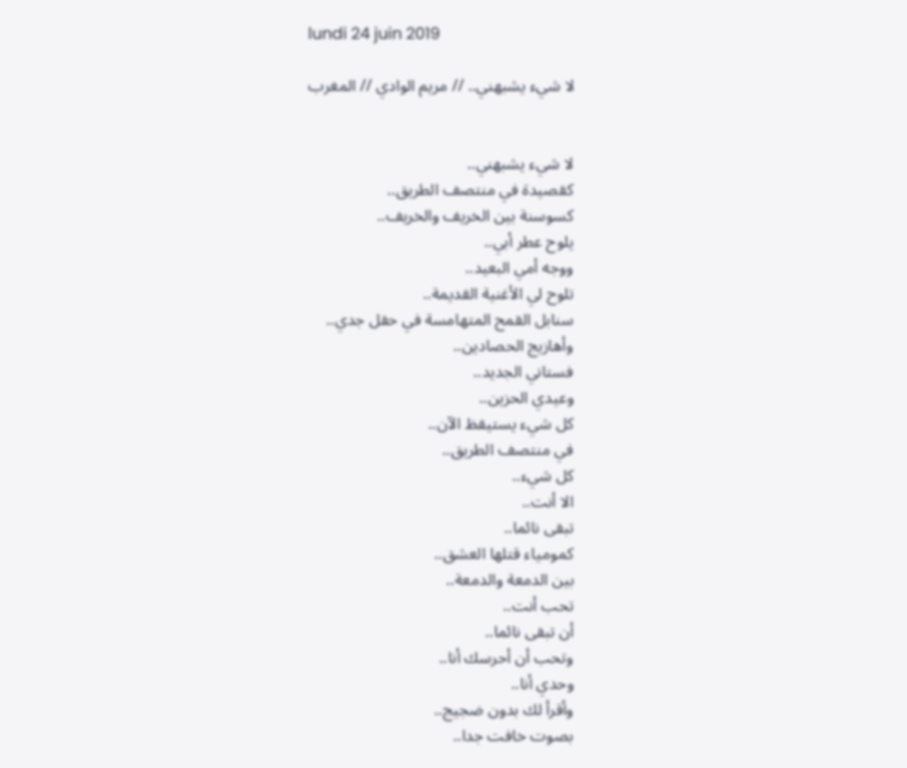lundi 24 juin 2019

لا شيء يشبهني.. // مريم الوادي // المغرب


لا شيء يشبهني..
كقصيدة في منتصف الطريق..
كسوسنة بين الخريف والخريف..
يلوح عطر أبي..
ووجه أمي البعيد..
تلوح لي الأغنية القديمة..
سنابل القمح المتهامسة في حقل جدي..
وأهازيج الحصادين..
فستاني الجديد..
وعيدي الحزين..
كل شيء يستيقظ الآن..
في منتصف الطريق..
كل شيء..
الا أنت..
تبقى نائما..
كمومياء قتلها العشق..
بين الدمعة والدمعة..
تحب أنت..
أن تبقى نائما..
وتحب أن أحرسك أنا..
وحدي أنا..
وأقرأ لك بدون ضجيج..
بصوت خافت جدا..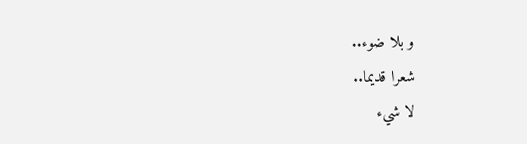و بلا ضوء..
شعرا قديما..
لا شيء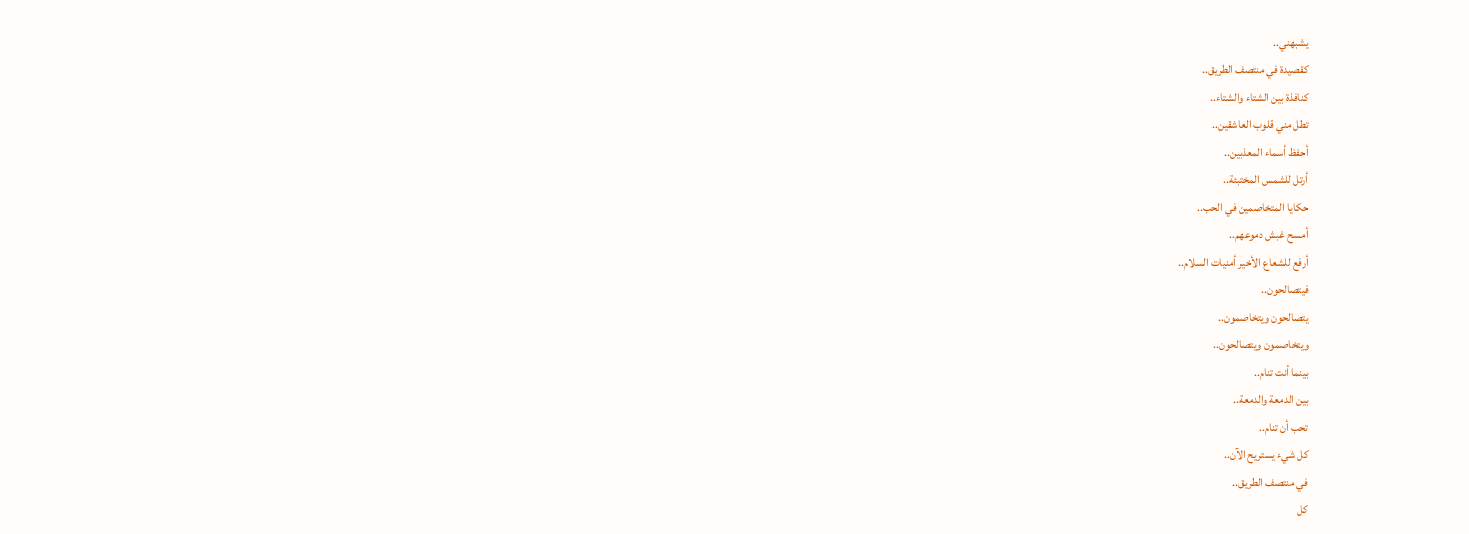يشبهني..
كقصيدة في منتصف الطريق..
كنافذة بين الشتاء والشتاء..
تطل مني قلوب العاشقين..
أحفظ أسماء المعذبين..
أرتل للشمس المختبئة..
حكايا المتخاصمين في الحب..
أمسح غبش دموعهم..
أرفع للشعاع الأخير أمنيات السلام..
فيتصالحون..
يتصالحون ويتخاصمون..
ويتخاصمون ويتصالحون..
بينما أنت تنام..
بين الدمعة والدمعة..
تحب أن تنام..
كل شيء يستريح الآن..
في منتصف الطريق..
كل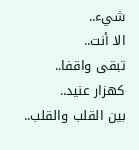شيء..
الا أنت..
تبقى واقفا..
كهزار عنيد..
بين القلب والقلب..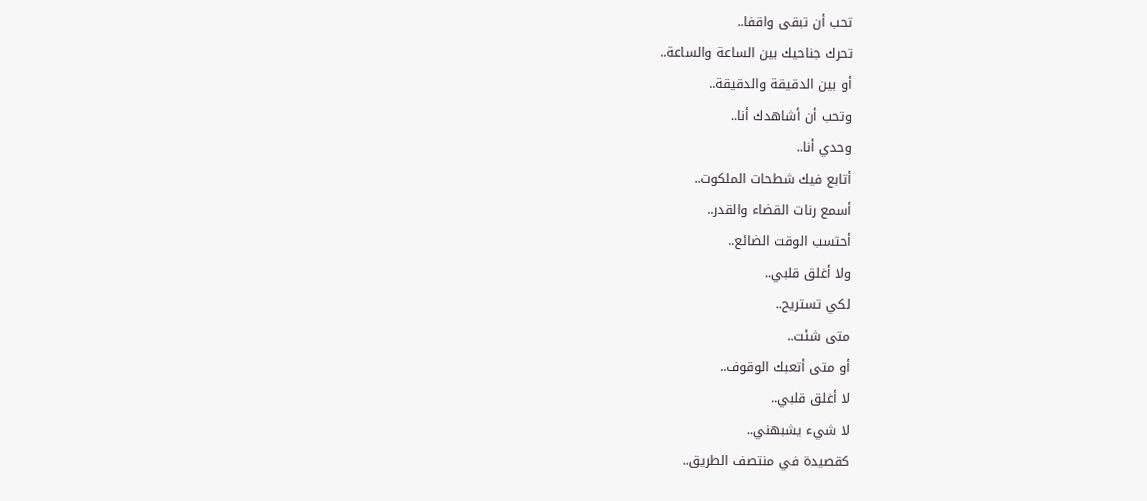تحب أن تبقى واقفا..
تحرك جناحيك بين الساعة والساعة..
أو بين الدقيقة والدقيقة..
وتحب أن أشاهدك أنا..
وحدي أنا..
أتابع فيك شطحات الملكوت..
أسمع رنات القضاء والقدر..
أحتسب الوقت الضائع..
ولا أغلق قلبي..
لكي تستريح..
متى شئت..
أو متى أتعبك الوقوف..
لا أغلق قلبي..
لا شيء يشبهني..
كقصيدة في منتصف الطريق..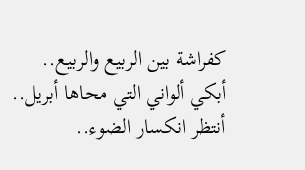كفراشة بين الربيع والربيع..
أبكي ألواني التي محاها أبريل..
أنتظر انكسار الضوء..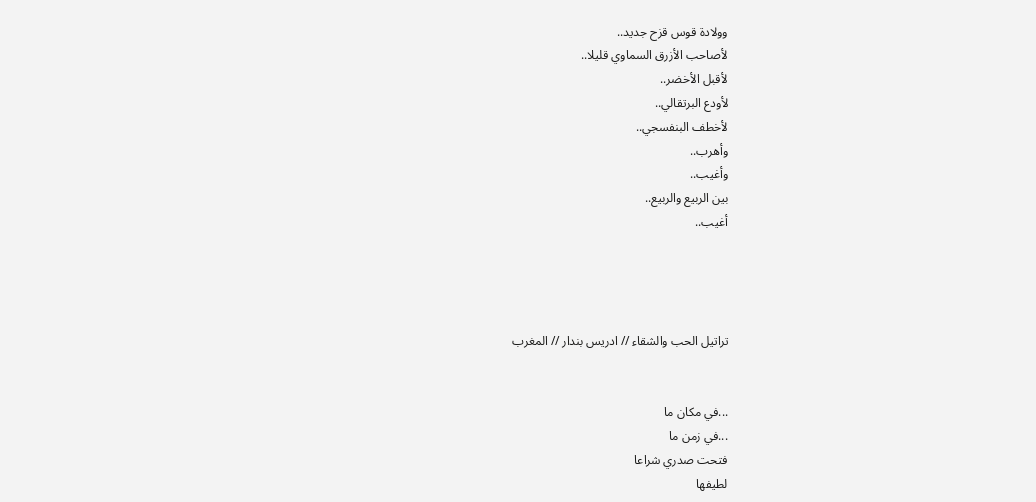وولادة قوس قزح جديد..
لأصاحب الأزرق السماوي قليلا..
لأقبل الأخضر..
لأودع البرتقالي..
لأخطف البنفسجي..
وأهرب..
وأغيب..
بين الربيع والربيع..
أغيب..




تراتيل الحب والشقاء // ادريس بندار // المغرب


...في مكان ما
...في زمن ما
فتحت صدري شراعا
لطيفها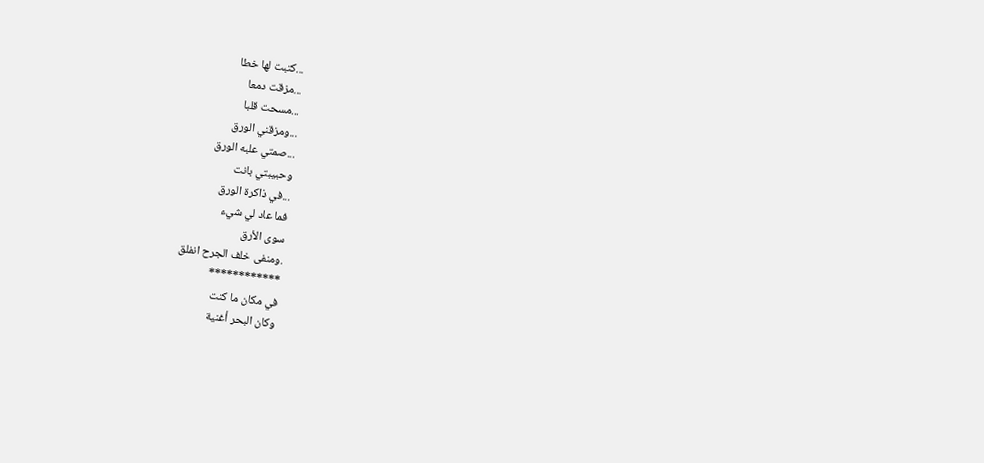...كتبت لها خطا
...مزقت دمعا
...مسحت قلبا
...ومزقني الورق
...صمتي علبه الورق
وحبيبتي بانت
...في ذاكرة الورق
فما عاد لي شيء
سوى الأرق
.ومنفى خلف الجرح انفلق
************
في مكان ما كنت
وكان البحر أغنية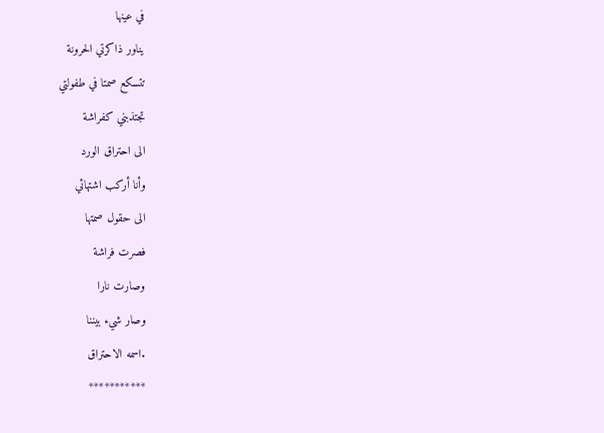في عينها
يناور ذاكرتي الحرونة
تتسكع صمتا في طفولتي
تجتذبني كفراشة
الى احتراق الورد
وأنا أركب اشتهائي
الى حقول صمتها
فصرت فراشة
وصارت نارا
وصار شيء بيننا
.اسمه الاحتراق
***********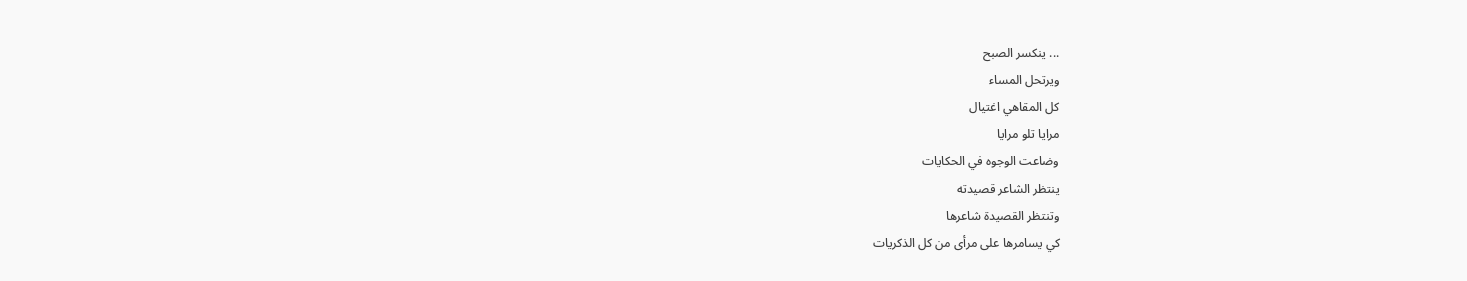... ينكسر الصبح
ويرتحل المساء
كل المقاهي اغتيال
مرايا تلو مرايا
وضاعت الوجوه في الحكايات
ينتظر الشاعر قصيدته
وتنتظر القصيدة شاعرها
كي يسامرها على مرأى من كل الذكريات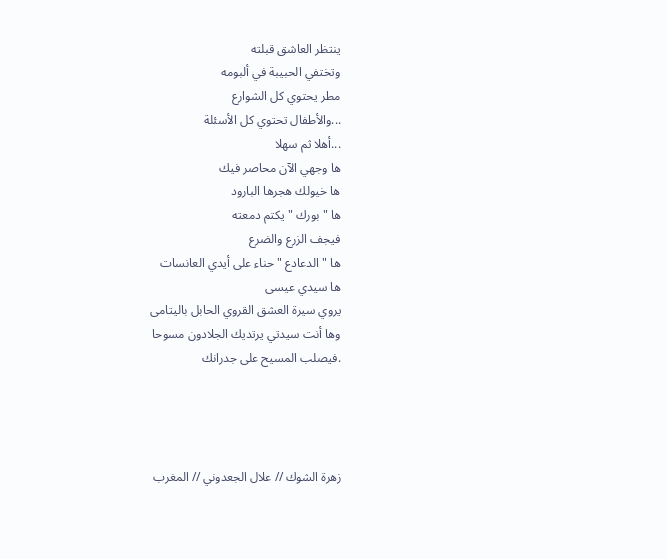ينتظر العاشق قبلته
وتختفي الحبيبة في ألبومه
مطر يحتوي كل الشوارع
...والأطفال تحتوي كل الأسئلة
...أهلا ثم سهلا
ها وجهي الآن محاصر فيك
ها خيولك هجرها البارود
ها " بورك " يكتم دمعته
فيجف الزرع والضرع
ها " الدعادع " حناء على أيدي العانسات
ها سيدي عيسى
يروي سيرة العشق القروي الحابل باليتامى
وها أنت سيدتي يرتديك الجلادون مسوحا
.فيصلب المسيح على جدرانك




زهرة الشوك // علال الجعدوني // المغرب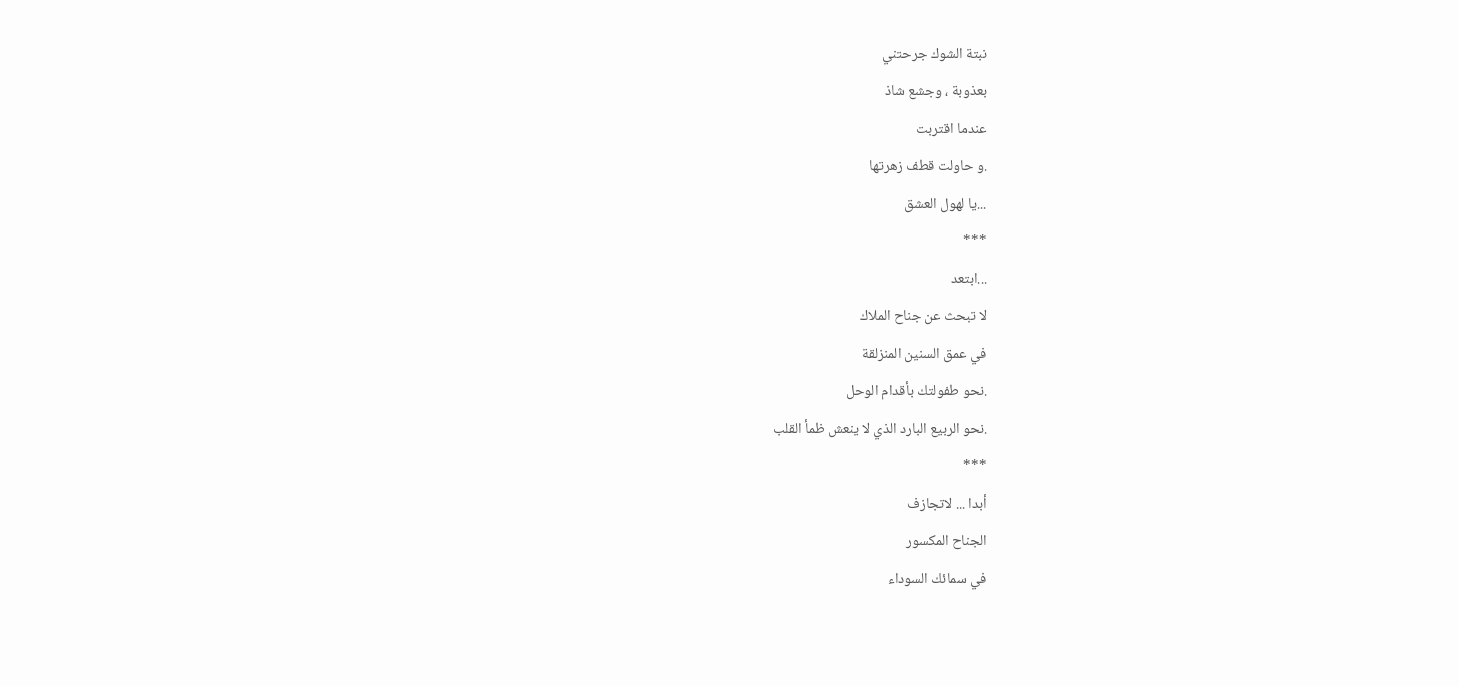نبتة الشوك جرحتني
بعذوبة ، وجشع شاذ
عندما اقتربت
.و حاولت قطف زهرتها
...يا لهول العشق
***
...ابتعد
لا تبحث عن جناح الملاك
في عمق السنين المنزلقة
.نحو طفولتك بأقدام الوحل
.نحو الربيع البارد الذي لا ينعش ظمأ القلب
***
أبدا ... لاتجازف
الجناح المكسور
في سمائك السوداء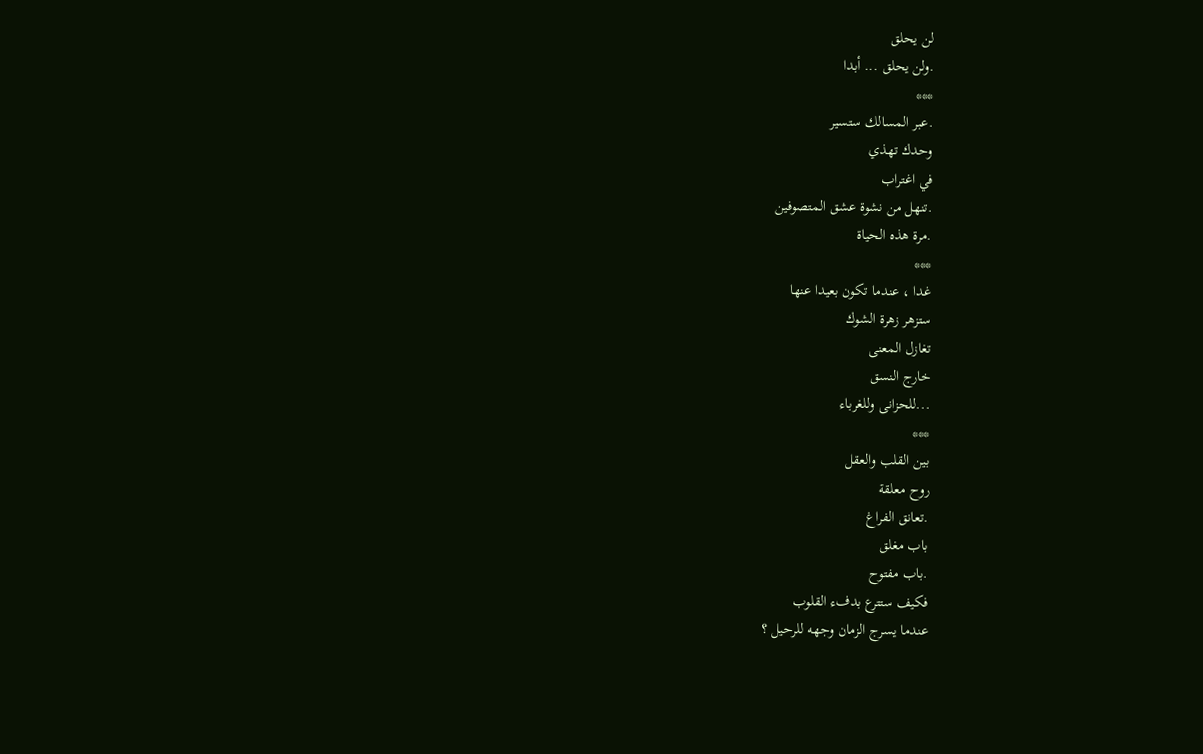لن يحلق
.ولن يحلق ... أبدا
***
.عبر المسالك ستسير
وحدك تهذي
في اغتراب
.تنهل من نشوة عشق المتصوفين
.مرة هذه الحياة
***
غدا ، عندما تكون بعيدا عنها
ستزهر زهرة الشوك
تغازل المعنى
خارج النسق
...للحزانى وللغرباء
***
بين القلب والعقل
روح معلقة
.تعانق الفراغ
باب مغلق
.باب مفتوح
فكيف ستترع بدفء القلوب
عندما يسرج الزمان وجهه للرحيل ؟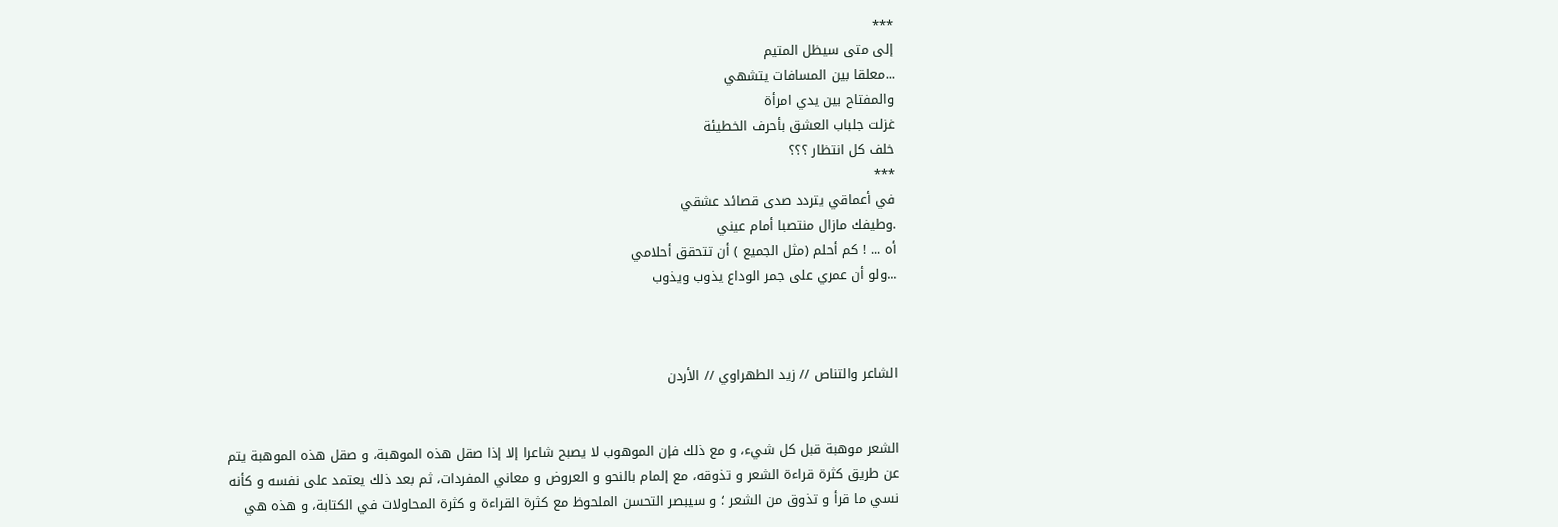***
إلى متى سيظل المتيم
...معلقا بين المسافات يتشهي
والمفتاح بين يدي امرأة
غزلت جلباب العشق بأحرف الخطيئة
خلف كل انتظار ؟؟؟
***
في أعماقي يتردد صدى قصائد عشقي
.وطيفك مازال منتصبا أمام عيني
أه ... ! كم أحلم (مثل الجميع ) أن تتحقق أحلامي
...ولو أن عمري على جمر الوداع يذوب ويذوب



الشاعر والتناص // زيد الطهراوي // الأردن


الشعر موهبة قبل كل شيء، و مع ذلك فإن الموهوب لا يصبح شاعرا إلا إذا صقل هذه الموهبة، و صقل هذه الموهبة يتم عن طريق كثرة قراءة الشعر و تذوقه، مع إلمام بالنحو و العروض و معاني المفردات، ثم بعد ذلك يعتمد على نفسه و كأنه نسي ما قرأ و تذوق من الشعر ؛ و سيبصر التحسن الملحوظ مع كثرة القراءة و كثرة المحاولات في الكتابة، و هذه هي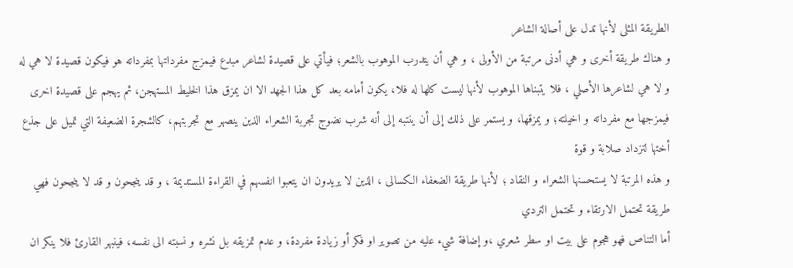الطريقة المثلى لأنها تدل على أصالة الشاعر
و هناك طريقة أخرى و هي أدنى مرتبة من الأولى ، و هي أن يتدرب الموهوب بالشعر؛ فيأتي على قصيدة لشاعر مبدع فيمزج مفرداتها بمفرداته هو فيكون قصيدة لا هي له و لا هي لشاعرها الأصلي ، فلا يتبناها الموهوب لأنها ليست كلها له فلا، يكون أمامه بعد كل هذا الجهد الا ان يمزق هذا الخليط المستهجن، ثم يهجم على قصيدة اخرى فيمزجها مع مفرداته و اخيلته؛ و يمزقها، و يستمر على ذلك إلى أن ينتبه إلى أنه شرب نضوج تجربة الشعراء الذين ينصهر مع تجربتهم، كالشجرة الضعيفة التي تميل على جذع أختها لتزداد صلابة و قوة
و هذه المرتبة لا يستحسنها الشعراء و النقاد ؛ لأنها طريقة الضعفاء الكسالى ، الذين لا يريدون ان يتعبوا انفسهم في القراءة المستديمة ، و قد ينجحون و قد لا ينجحون فهي طريقة تحتمل الارتقاء و تحتمل التردي
أما التناص فهو هجوم على بيت او سطر شعري ،و إضافة شيء عليه من تصوير او فكر أو زيادة مفردة، و عدم تمزيقه بل نشره و نسبته الى نفسه، فينبهر القارئ فلا ينكر ان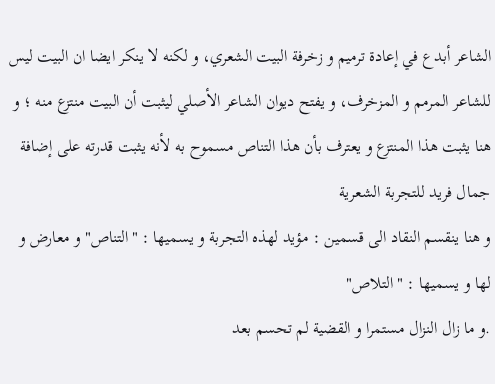الشاعر أبدع في إعادة ترميم و زخرفة البيت الشعري، و لكنه لا ينكر ايضا ان البيت ليس للشاعر المرمم و المزخرف، و يفتح ديوان الشاعر الأصلي ليثبت أن البيت منتزع منه ؛ و هنا يثبت هذا المنتزع و يعترف بأن هذا التناص مسموح به لأنه يثبت قدرته على إضافة جمال فريد للتجربة الشعرية
و هنا ينقسم النقاد الى قسمين : مؤيد لهذه التجربة و يسميها : "التناص" و معارض و لها و يسميها : " التلاص"
.و ما زال النزال مستمرا و القضية لم تحسم بعد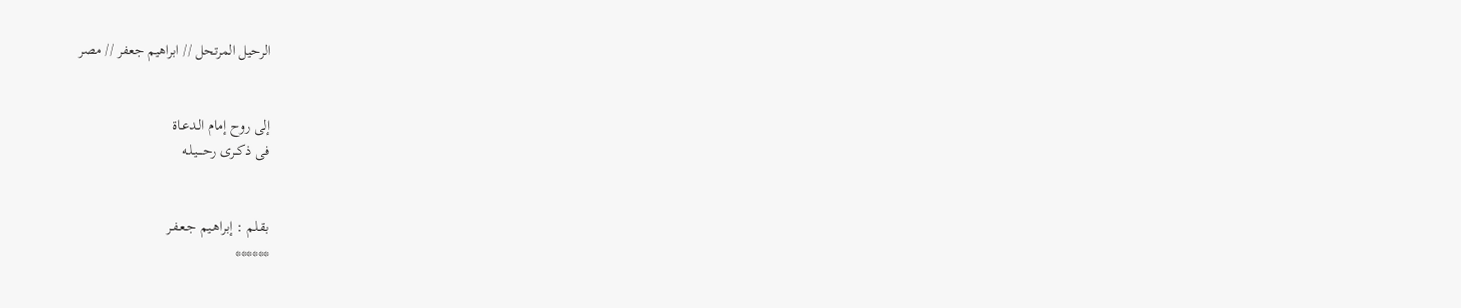الرحيل المرتحل // ابراهيم جعفر // مصر


إلى روح إمام الـدعـاة
فى ذكــرى رحــــيـلـه


بقـلم : إبراهـيم جـعـفـر
******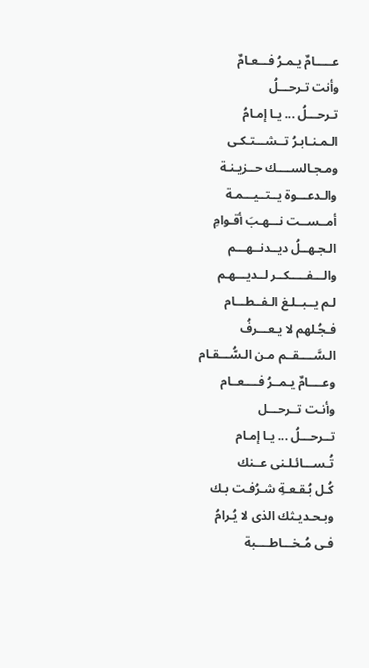عـــــامٌ يـمـرُ فـــعـامٌ
وأنت تـرحـــلُ
تـرحـــلُ ... يـا إمـامُ
الـمـنـابـرُ تــشـــتـكـى
ومـجـالســــك حــزيـنـة
والـدعـــوة يــتــيـــمـة
أمــســت نـــهـبَ أقـوامِ
الـجـهــلُ ديــدنــهـــم
والـــفـــــكــر لــديـــهـم
لـم يــبــلـغ الـفــطـــام
فـجُـلهم لا يـعـــرفُ
الـسَّــــقــم مـن الـسُّـــقـام
وعــــامٌ يـمــرُ فــــعــام
وأنـت تــرحـــل
تــرحـــلُ ... يـا إمـام
تُـســـائـلـنى عــنك
كُـل بُـقـعـةِ شـرُفـت بـك
وبـحـديـثك الذى لا يُـرامُ
فـى مُـخـــاطــــبة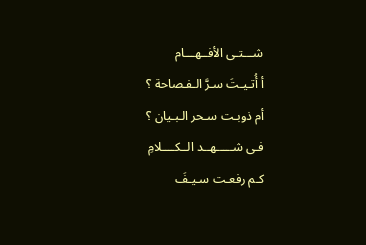شـــتـى الأفــهـــام
أ أُتـيـتَ سـرَّ الـفـصاحة ؟
أم ذوبـت سـحر الـبـيان ؟
فـى شـــــهــد الــكــــلامِ
كـم رفعـت سـيـفَ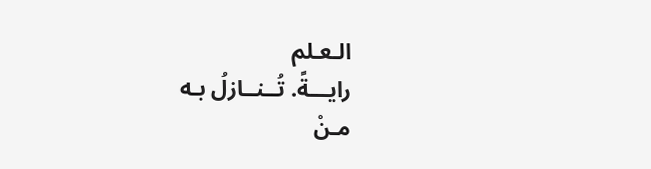الـعـلم
رايـــةً. تُــنــازلُ بـه
مـنْ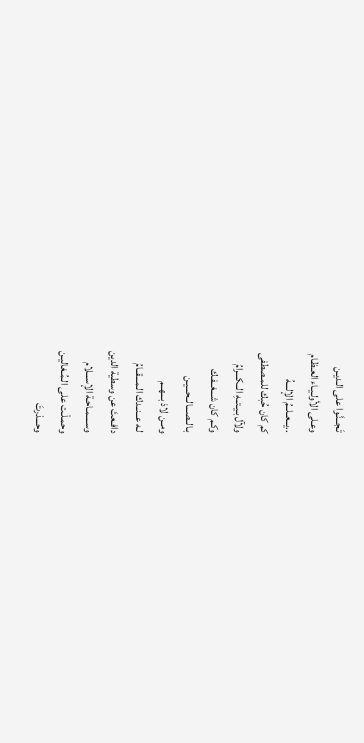تَـجــنَّـوا على الـديـن
وعـلى الأولـيـاء العـظـام
..يــعــلــمُ الإلـــهُ
كم كان حُبك للمـصطفى
ولآل بـيـتــهِ الــكـــرامُ
وكـم كان شـــغــفـك
بـالــصـــالــحـــيـن
ومــن لاذ بـــهــم
لـه عــنــدك الـمـــقــامُ
دافـعتَ عن وسطية الدين
وســــمـاحـة الإســـلام
وحمـلْـت على الـمُـغاليـن
وحـــذرتَ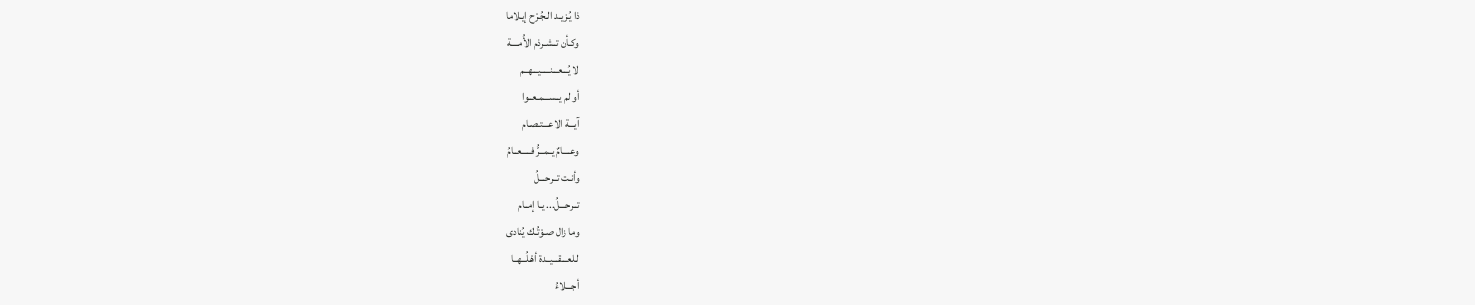ذا يُـزيـد الـجُـرْح إيـلاما
وكـأن تــشـرذم الأُمــــة
لا يُـــعـــنـــــيـــهــم
أو لم يــســـمـعــوا
آيـــة الاعـــتـصـام
وعــــامٌ يــمــرُّ فـــــعــامُ
وأنـت تــرحـــلُ
تــرحـــلُ... يـا إمــام
وما زال صـوْتُـك يُنادى
لـلعـــقـــيــدة أهْـلُــهــا
أجـــلاءُ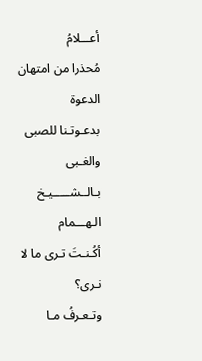أعـــلامُ
مُحذرا من امتهان الدعوة
بدعـوتـنا للصبى والغـبى
بـالــشـــــيـخ الـهـــمام
أكُـنـتَ تـرى ما لا نـرى؟
وتـعـرفُ مـا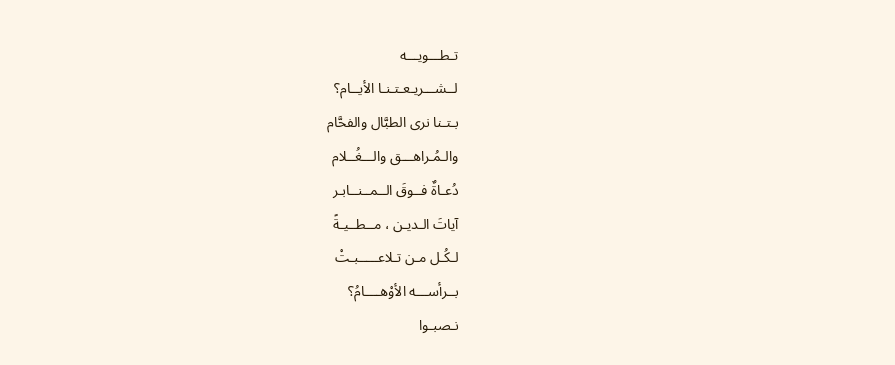تـطـــويـــه
لــشـــريـعـتـنـا الأيــام؟
بـتـنا نرى الطبَّال والفحَّام
والـمُـراهـــق والـــغُــلام
دُعـاةٌ فــوقَ الــمــنــابـر
آياتَ الـديـن ، مــطــيـةً
لـكُـل مـن تـلاعـــــبـتْ
بــرأســـه الأوْهــــامُ؟
نـصبـوا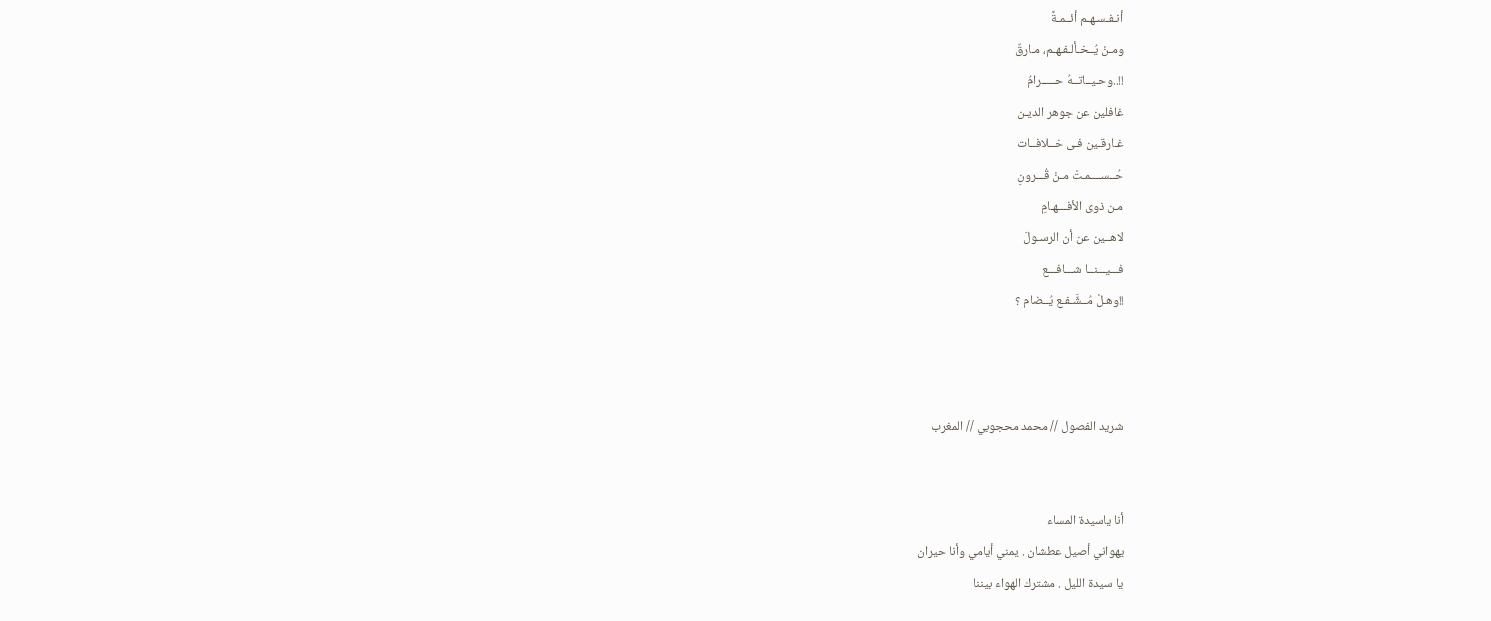أنـفـسـهـم أئــمـةً
ومـنْ يُــخـألـفـهـم، مـارقٌ
!!..وحـيــاتــهُ حـــــرامُ
غافلين عن جوهر الديـن
غـارقـين فـى خــلافــات
حُــســــمـتْ مـنْ قُـــرونِ
مـن ذوى الأفـــهـامِ
لاهــين عن أن الرسـولَ
فـــيـــنــا شـــافـــع
!!وهـلْ مُــشَّـفـع يُــضام ؟



شريد الفصول // محمد محجوبي // المغرب


أنا ياسيدة المساء
يهواني أصيل عطشان . يمني أيامي وأنا حيران
يا سيدة الليل . مشترك الهواء بيننا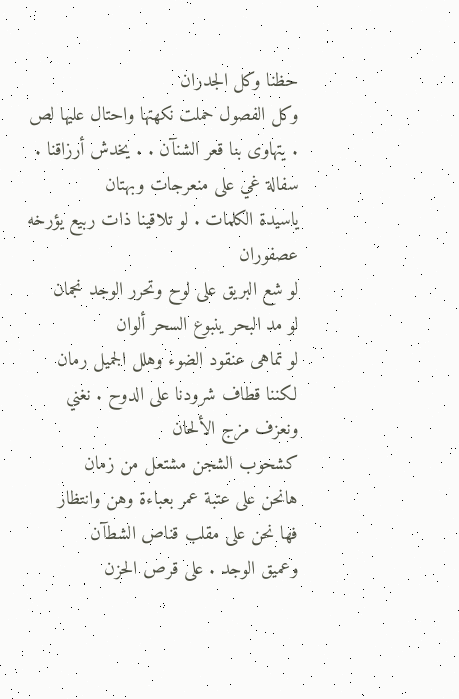حظنا وكل الجدران
وكل الفصول حملت نكهتها واحتال عليها لص . يتهاوى بنا قعر الشنآن . . يخدش أرزاقنا . سفالة غي على منعرجات وبهتان
ياسيدة الكلمات . لو تلاقينا ذات ربيع يؤرخه عصفوران
لو شع البريق على لوح وتحرر الوجد نجمان
لو مد البحر ينبوع السحر ألوان
لو تماهى عنقود الضوء وهلل الجميل رمان
لكننا قطاف شرودنا على الدوح . نغني ونعزف مزج الألحان
كشحوب الشجن مشتعل من زمان
هانحن على عتبة عمر بعباءة وهن وانتظار
فها نحن على مقلب قناص الشطآن
وعميق الوجد . على قرص الحزن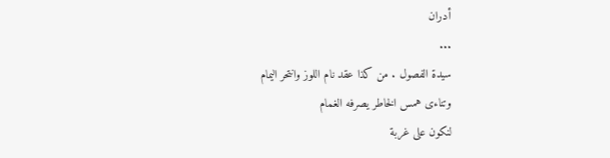أدران
...
سيدة الفصول . من كذا عقد نام اللوز وانتحر اليمام
وتناءى همس الخاطر يصرفه الغمام
لنكون على غربة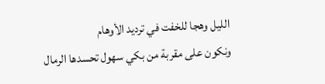الليل وهجا للخفت في ترديد الأوهام
ونكون على مقربة من بكي سهول تحسدها الرمال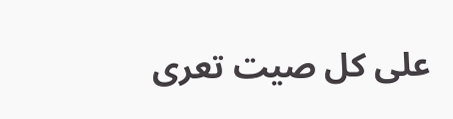على كل صيت تعرى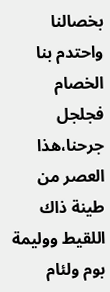بخصالنا واحتدم بنا الخصام
فجلجل جرحنا،هذا العصر من طينة ذاك اللقيط ووليمة بوم ولئام